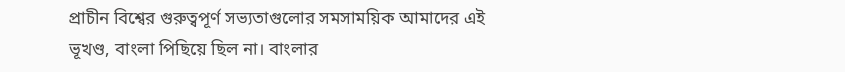প্রাচীন বিশ্বের গুরুত্বপূর্ণ সভ্যতাগুলোর সমসাময়িক আমাদের এই ভূখণ্ড, বাংলা পিছিয়ে ছিল না। বাংলার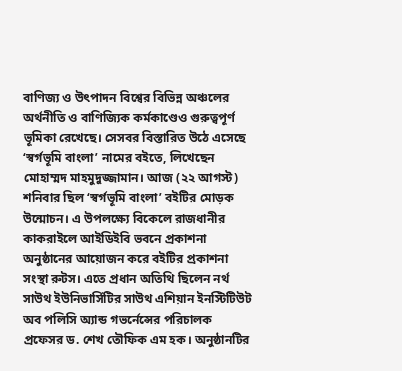বাণিজ্য ও উৎপাদন বিশ্বের বিভিন্ন অঞ্চলের অর্থনীতি ও বাণিজ্যিক কর্মকাণ্ডেও গুরুত্বপূর্ণ ভূমিকা রেখেছে। সেসবর বিস্তারিত উঠে এসেছে ‘স্বর্গভূমি বাংলা’ নামের বইতে, লিখেছেন মোহাম্মদ মাহমুদুজ্জামান। আজ (২২ আগস্ট) শনিবার ছিল ‘স্বর্গভূমি বাংলা’ বইটির মোড়ক উন্মোচন। এ উপলক্ষ্যে বিকেলে রাজধানীর কাকরাইলে আইডিইবি ভবনে প্রকাশনা অনুষ্ঠানের আয়োজন করে বইটির প্রকাশনা সংস্থা রুটস। এতে প্রধান অতিথি ছিলেন নর্থ সাউথ ইউনিভার্সিটির সাউথ এশিয়ান ইনস্টিটিউট অব পলিসি অ্যান্ড গভর্নেন্সের পরিচালক প্রফেসর ড. শেখ তৌফিক এম হক। অনুষ্ঠানটির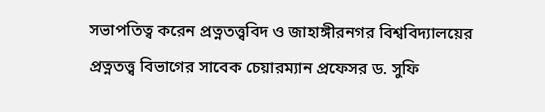সভাপতিত্ব করেন প্রত্নতত্ত্ববিদ ও জাহাঙ্গীরনগর বিশ্ববিদ্যালয়ের প্রত্নতত্ত্ব বিভাগের সাবেক চেয়ারম্যান প্রফেসর ড. সুফি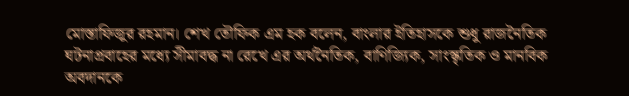মোস্তাফিজুর রহমান। শেখ তৌফিক এম হক বলেন, বাংলার ইতিহাসকে শুধু রাজনৈতিক ঘটনাপ্রবাহের মধ্যে সীমাবদ্ধ না রেখে এর অর্থনৈতিক, বাণিজ্যিক, সাংস্কৃতিক ও মানবিক অবদানকে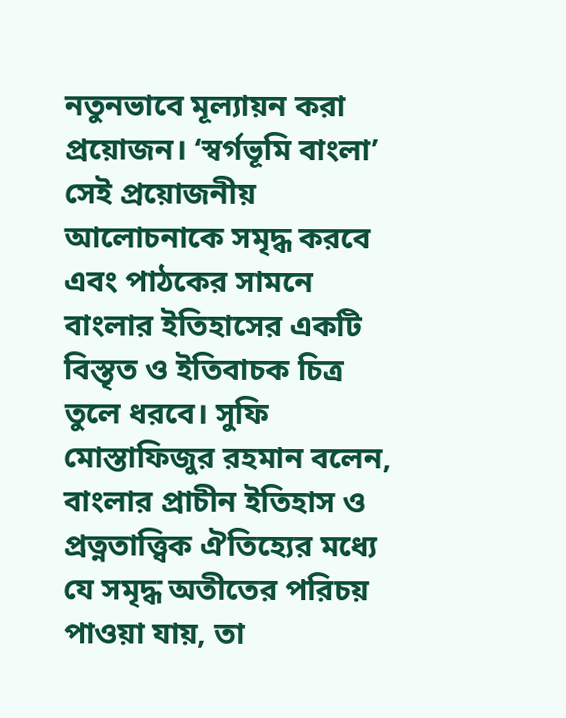নতুনভাবে মূল্যায়ন করা প্রয়োজন। ‘স্বর্গভূমি বাংলা’ সেই প্রয়োজনীয় আলোচনাকে সমৃদ্ধ করবে এবং পাঠকের সামনে বাংলার ইতিহাসের একটি বিস্তৃত ও ইতিবাচক চিত্র তুলে ধরবে। সুফি মোস্তাফিজুর রহমান বলেন, বাংলার প্রাচীন ইতিহাস ও প্রত্নতাত্ত্বিক ঐতিহ্যের মধ্যে যে সমৃদ্ধ অতীতের পরিচয় পাওয়া যায়, তা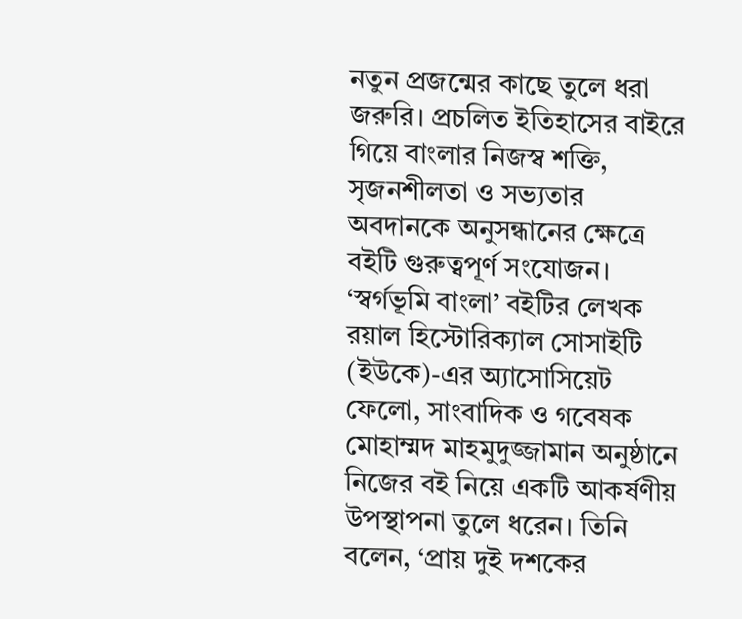নতুন প্রজন্মের কাছে তুলে ধরা জরুরি। প্রচলিত ইতিহাসের বাইরে গিয়ে বাংলার নিজস্ব শক্তি, সৃজনশীলতা ও সভ্যতার অবদানকে অনুসন্ধানের ক্ষেত্রে বইটি গুরুত্বপূর্ণ সংযোজন। ‘স্বর্গভূমি বাংলা’ বইটির লেখক রয়াল হিস্টোরিক্যাল সোসাইটি (ইউকে)-এর অ্যাসোসিয়েট ফেলো, সাংবাদিক ও গবেষক মোহাম্মদ মাহমুদুজ্জামান অনুষ্ঠানে নিজের বই নিয়ে একটি আকর্ষণীয় উপস্থাপনা তুলে ধরেন। তিনি বলেন, ‘প্রায় দুই দশকের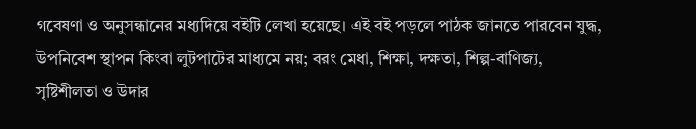গবেষণা ও অনুসন্ধানের মধ্যদিয়ে বইটি লেখা হয়েছে। এই বই পড়লে পাঠক জানতে পারবেন যুদ্ধ, উপনিবেশ স্থাপন কিংবা লুটপাটের মাধ্যমে নয়; বরং মেধা, শিক্ষা, দক্ষতা, শিল্প-বাণিজ্য, সৃষ্টিশীলতা ও উদার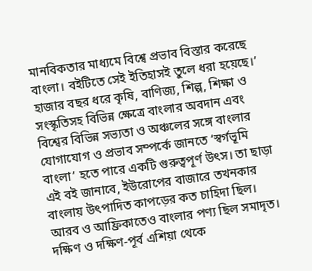মানবিকতার মাধ্যমে বিশ্বে প্রভাব বিস্তার করেছে বাংলা। বইটিতে সেই ইতিহাসই তুলে ধরা হয়েছে।’ হাজার বছর ধরে কৃষি, বাণিজ্য, শিল্প, শিক্ষা ও সংস্কৃতিসহ বিভিন্ন ক্ষেত্রে বাংলার অবদান এবং বিশ্বের বিভিন্ন সভ্যতা ও অঞ্চলের সঙ্গে বাংলার যোগাযোগ ও প্রভাব সম্পর্কে জানতে ‘স্বর্গভূমি বাংলা’ হতে পারে একটি গুরুত্বপূর্ণ উৎস। তা ছাড়া এই বই জানাবে, ইউরোপের বাজারে তখনকার বাংলায় উৎপাদিত কাপড়ের কত চাহিদা ছিল। আরব ও আফ্রিকাতেও বাংলার পণ্য ছিল সমাদৃত। দক্ষিণ ও দক্ষিণ-পূর্ব এশিয়া থেকে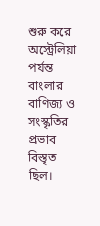শুরু করে অস্ট্রেলিয়া পর্যন্ত বাংলার বাণিজ্য ও সংস্কৃতির প্রভাব বিস্তৃত ছিল।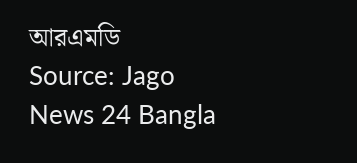আরএমডি
Source: Jago News 24 Bangla